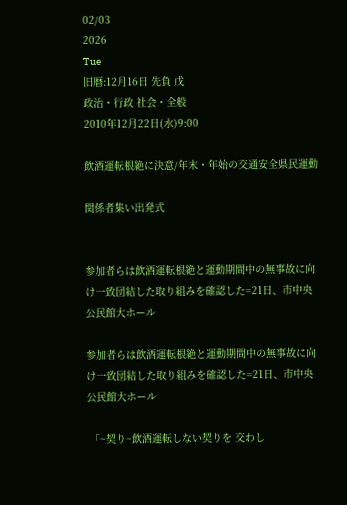02/03
2026
Tue
旧暦:12月16日 先負 戊
政治・行政 社会・全般
2010年12月22日(水)9:00

飲酒運転根絶に決意/年末・年始の交通安全県民運動

関係者集い出発式


参加者らは飲酒運転根絶と運動期間中の無事故に向け一致団結した取り組みを確認した=21日、市中央公民館大ホール

参加者らは飲酒運転根絶と運動期間中の無事故に向け一致団結した取り組みを確認した=21日、市中央公民館大ホール

 「~契り~飲酒運転しない契りを 交わし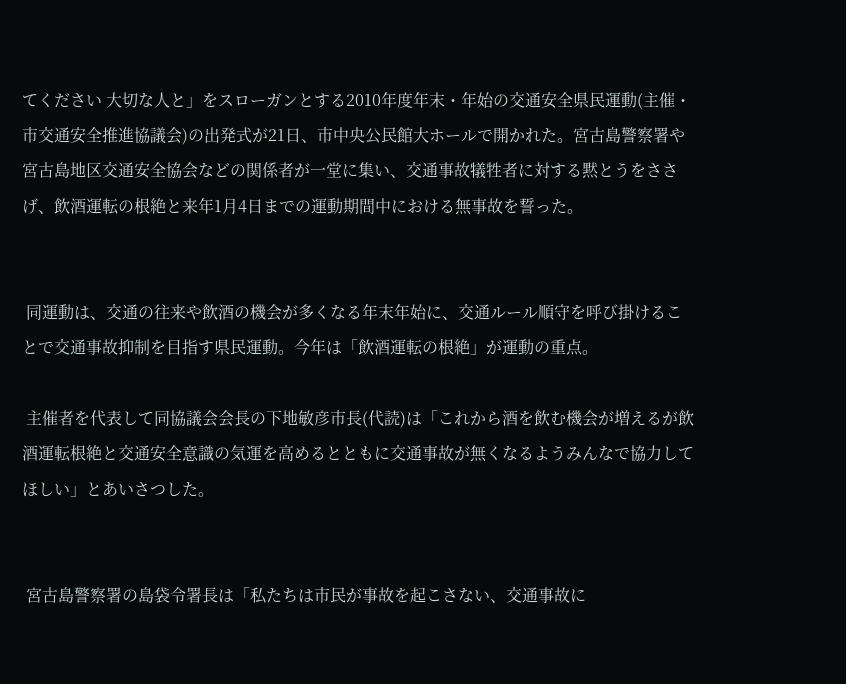てください 大切な人と」をスローガンとする2010年度年末・年始の交通安全県民運動(主催・市交通安全推進協議会)の出発式が21日、市中央公民館大ホールで開かれた。宮古島警察署や宮古島地区交通安全協会などの関係者が一堂に集い、交通事故犠牲者に対する黙とうをささげ、飲酒運転の根絶と来年1月4日までの運動期間中における無事故を誓った。


 同運動は、交通の往来や飲酒の機会が多くなる年末年始に、交通ルール順守を呼び掛けることで交通事故抑制を目指す県民運動。今年は「飲酒運転の根絶」が運動の重点。

 主催者を代表して同協議会会長の下地敏彦市長(代読)は「これから酒を飲む機会が増えるが飲酒運転根絶と交通安全意識の気運を高めるとともに交通事故が無くなるようみんなで協力してほしい」とあいさつした。


 宮古島警察署の島袋令署長は「私たちは市民が事故を起こさない、交通事故に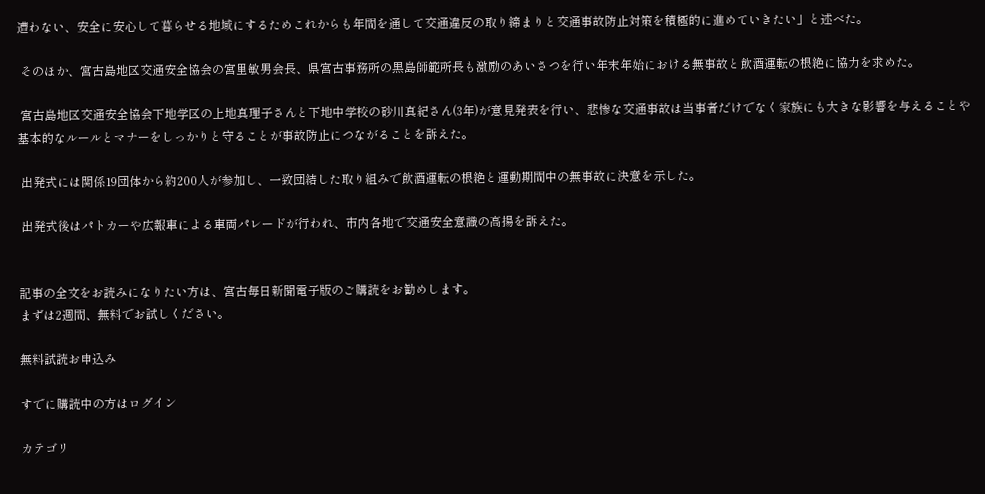遭わない、安全に安心して暮らせる地域にするためこれからも年間を通して交通違反の取り締まりと交通事故防止対策を積極的に進めていきたい」と述べた。

 そのほか、宮古島地区交通安全協会の宮里敏男会長、県宮古事務所の黒島師範所長も激励のあいさつを行い年末年始における無事故と飲酒運転の根絶に協力を求めた。

 宮古島地区交通安全協会下地学区の上地真理子さんと下地中学校の砂川真紀さん(3年)が意見発表を行い、悲惨な交通事故は当事者だけでなく家族にも大きな影響を与えることや基本的なルールとマナーをしっかりと守ることが事故防止につながることを訴えた。

 出発式には関係19団体から約200人が参加し、一致団結した取り組みで飲酒運転の根絶と運動期間中の無事故に決意を示した。

 出発式後はパトカーや広報車による車両パレードが行われ、市内各地で交通安全意識の高揚を訴えた。


記事の全文をお読みになりたい方は、宮古毎日新聞電子版のご購読をお勧めします。
まずは2週間、無料でお試しください。

無料試読お申込み

すでに購読中の方はログイン

カテゴリ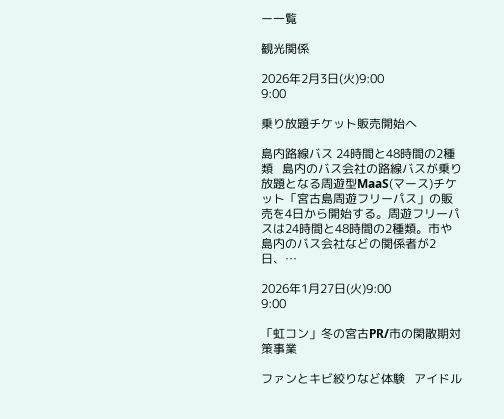ー一覧

観光関係

2026年2月3日(火)9:00
9:00

乗り放題チケット販売開始へ

島内路線バス 24時間と48時間の2種類   島内のバス会社の路線バスが乗り放題となる周遊型MaaS(マース)チケット「宮古島周遊フリーパス」の販売を4日から開始する。周遊フリーパスは24時間と48時間の2種類。市や島内のバス会社などの関係者が2日、…

2026年1月27日(火)9:00
9:00

「虹コン」冬の宮古PR/市の閑散期対策事業

ファンとキビ絞りなど体験   アイドル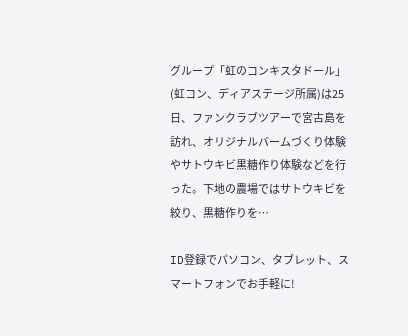グループ「虹のコンキスタドール」(虹コン、ディアステージ所属)は25日、ファンクラブツアーで宮古島を訪れ、オリジナルバームづくり体験やサトウキビ黒糖作り体験などを行った。下地の農場ではサトウキビを絞り、黒糖作りを…

ID登録でパソコン、タブレット、スマートフォンでお手軽に!